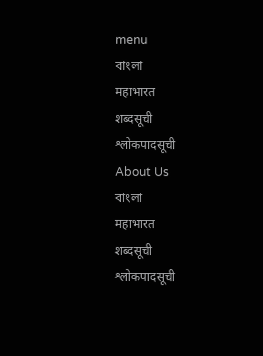menu
বাংলা
महाभारत
शब्दसूची
श्लोकपादसूची
About Us
বাংলা
महाभारत
शब्दसूची
श्लोकपादसूची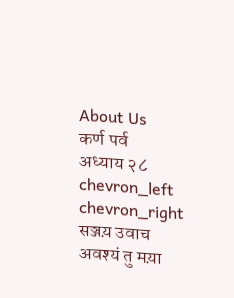About Us
कर्ण पर्व
अध्याय २८
chevron_left
chevron_right
सञ्जय़ उवाच
अवश्यं तु मय़ा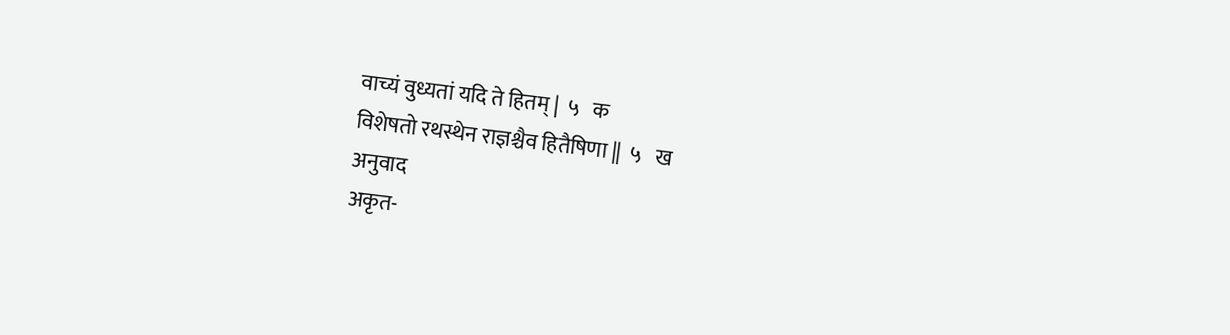वाच्यं वुध्यतां यदि ते हितम् |  ५   क
विशेषतो रथस्थेन राज्ञश्चैव हितैषिणा ||  ५   ख
अनुवाद
अकृत-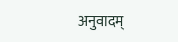अनुवादम्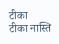टीका
टीका नास्ति